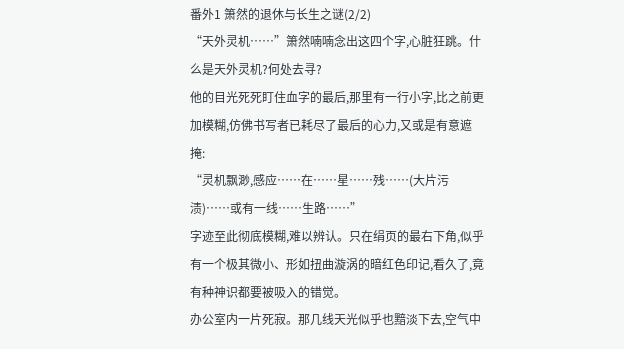番外1 箫然的退休与长生之谜(2/2)
“天外灵机……”箫然喃喃念出这四个字,心脏狂跳。什么是天外灵机?何处去寻?
他的目光死死盯住血字的最后,那里有一行小字,比之前更加模糊,仿佛书写者已耗尽了最后的心力,又或是有意遮掩:
“灵机飘渺,感应……在……星……残……(大片污渍)……或有一线……生路……”
字迹至此彻底模糊,难以辨认。只在绢页的最右下角,似乎有一个极其微小、形如扭曲漩涡的暗红色印记,看久了,竟有种神识都要被吸入的错觉。
办公室内一片死寂。那几线天光似乎也黯淡下去,空气中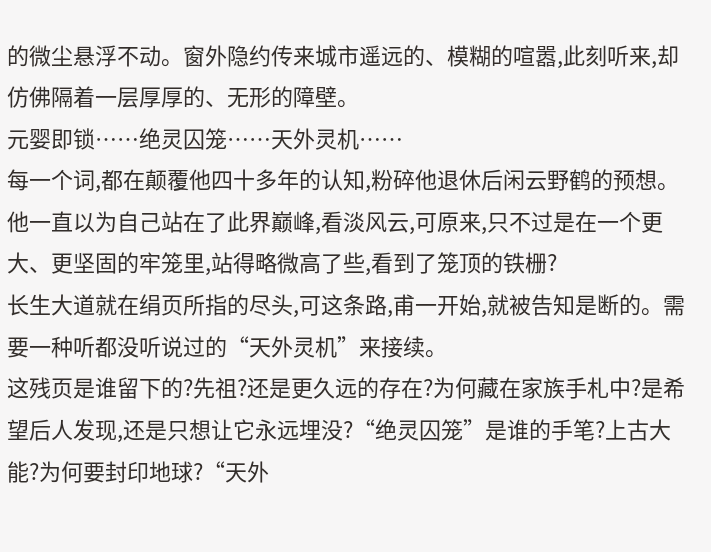的微尘悬浮不动。窗外隐约传来城市遥远的、模糊的喧嚣,此刻听来,却仿佛隔着一层厚厚的、无形的障壁。
元婴即锁……绝灵囚笼……天外灵机……
每一个词,都在颠覆他四十多年的认知,粉碎他退休后闲云野鹤的预想。他一直以为自己站在了此界巅峰,看淡风云,可原来,只不过是在一个更大、更坚固的牢笼里,站得略微高了些,看到了笼顶的铁栅?
长生大道就在绢页所指的尽头,可这条路,甫一开始,就被告知是断的。需要一种听都没听说过的“天外灵机”来接续。
这残页是谁留下的?先祖?还是更久远的存在?为何藏在家族手札中?是希望后人发现,还是只想让它永远埋没?“绝灵囚笼”是谁的手笔?上古大能?为何要封印地球?“天外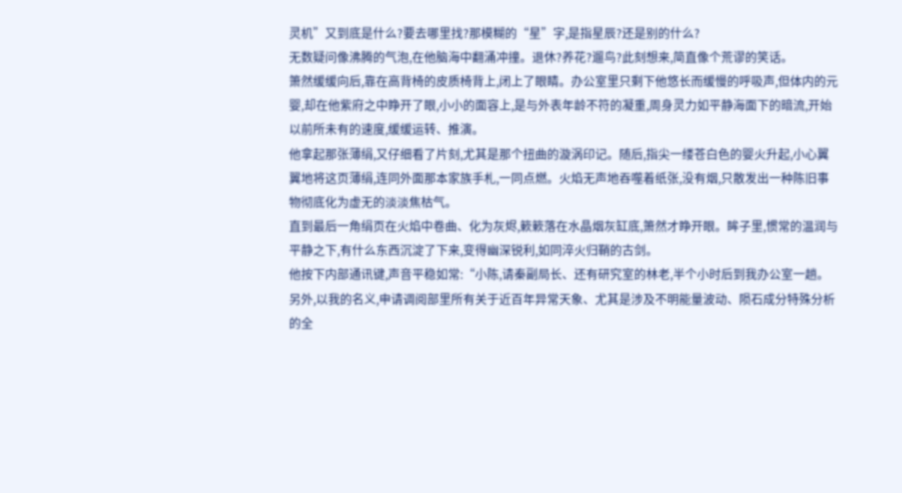灵机”又到底是什么?要去哪里找?那模糊的“星”字,是指星辰?还是别的什么?
无数疑问像沸腾的气泡,在他脑海中翻涌冲撞。退休?养花?遛鸟?此刻想来,简直像个荒谬的笑话。
箫然缓缓向后,靠在高背椅的皮质椅背上,闭上了眼睛。办公室里只剩下他悠长而缓慢的呼吸声,但体内的元婴,却在他紫府之中睁开了眼,小小的面容上,是与外表年龄不符的凝重,周身灵力如平静海面下的暗流,开始以前所未有的速度,缓缓运转、推演。
他拿起那张薄绢,又仔细看了片刻,尤其是那个扭曲的漩涡印记。随后,指尖一缕苍白色的婴火升起,小心翼翼地将这页薄绢,连同外面那本家族手札,一同点燃。火焰无声地吞噬着纸张,没有烟,只散发出一种陈旧事物彻底化为虚无的淡淡焦枯气。
直到最后一角绢页在火焰中卷曲、化为灰烬,簌簌落在水晶烟灰缸底,箫然才睁开眼。眸子里,惯常的温润与平静之下,有什么东西沉淀了下来,变得幽深锐利,如同淬火归鞘的古剑。
他按下内部通讯键,声音平稳如常:“小陈,请秦副局长、还有研究室的林老,半个小时后到我办公室一趟。另外,以我的名义,申请调阅部里所有关于近百年异常天象、尤其是涉及不明能量波动、陨石成分特殊分析的全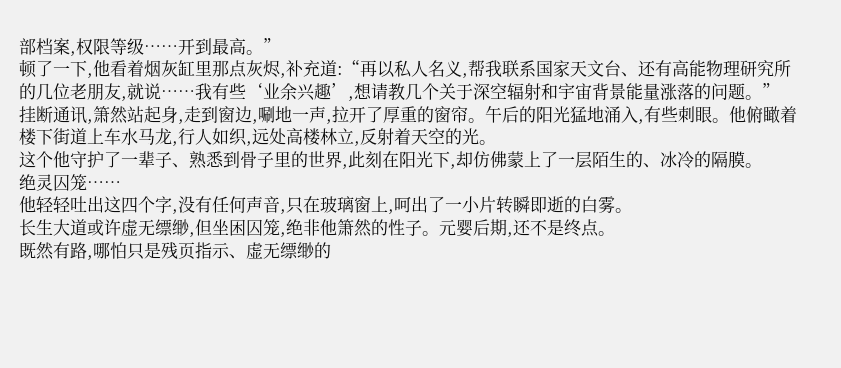部档案,权限等级……开到最高。”
顿了一下,他看着烟灰缸里那点灰烬,补充道:“再以私人名义,帮我联系国家天文台、还有高能物理研究所的几位老朋友,就说……我有些‘业余兴趣’,想请教几个关于深空辐射和宇宙背景能量涨落的问题。”
挂断通讯,箫然站起身,走到窗边,唰地一声,拉开了厚重的窗帘。午后的阳光猛地涌入,有些刺眼。他俯瞰着楼下街道上车水马龙,行人如织,远处高楼林立,反射着天空的光。
这个他守护了一辈子、熟悉到骨子里的世界,此刻在阳光下,却仿佛蒙上了一层陌生的、冰冷的隔膜。
绝灵囚笼……
他轻轻吐出这四个字,没有任何声音,只在玻璃窗上,呵出了一小片转瞬即逝的白雾。
长生大道或许虚无缥缈,但坐困囚笼,绝非他箫然的性子。元婴后期,还不是终点。
既然有路,哪怕只是残页指示、虚无缥缈的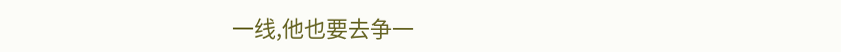一线,他也要去争一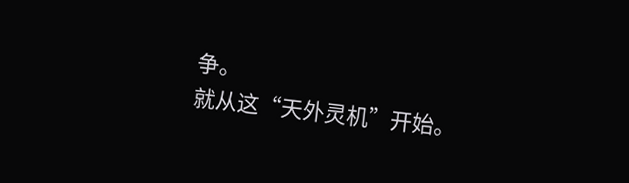争。
就从这“天外灵机”开始。